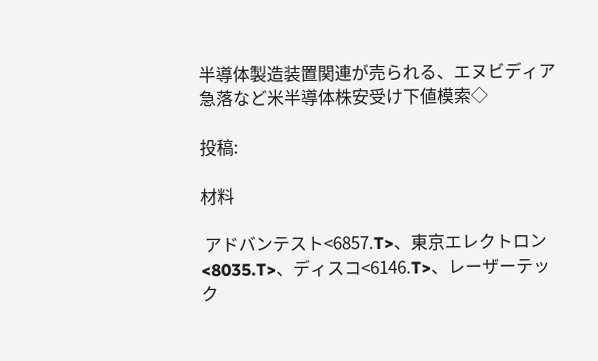半導体製造装置関連が売られる、エヌビディア急落など米半導体株安受け下値模索◇

投稿:

材料

 アドバンテスト<6857.T>、東京エレクトロン<8035.T>、ディスコ<6146.T>、レーザーテック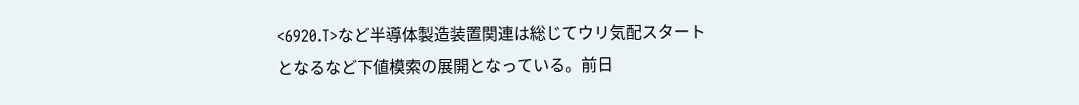<6920.T>など半導体製造装置関連は総じてウリ気配スタートとなるなど下値模索の展開となっている。前日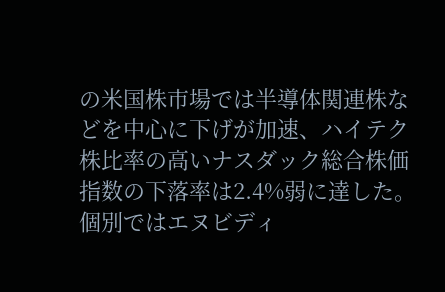の米国株市場では半導体関連株などを中心に下げが加速、ハイテク株比率の高いナスダック総合株価指数の下落率は2.4%弱に達した。個別ではエヌビディ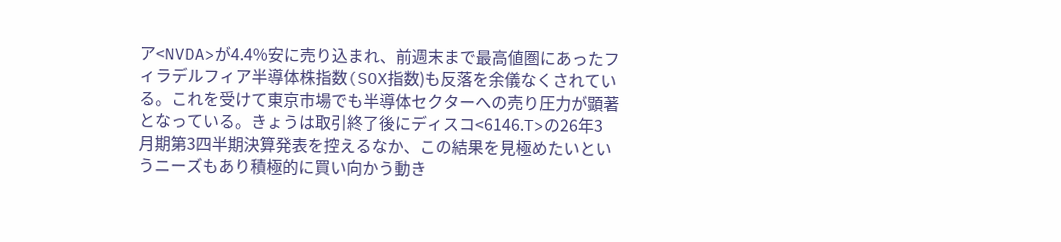ア<NVDA>が4.4%安に売り込まれ、前週末まで最高値圏にあったフィラデルフィア半導体株指数(SOX指数)も反落を余儀なくされている。これを受けて東京市場でも半導体セクターへの売り圧力が顕著となっている。きょうは取引終了後にディスコ<6146.T>の26年3月期第3四半期決算発表を控えるなか、この結果を見極めたいというニーズもあり積極的に買い向かう動き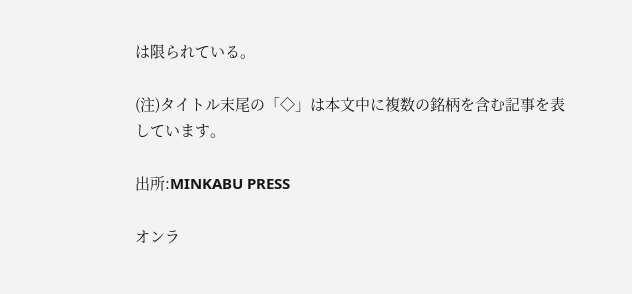は限られている。

(注)タイトル末尾の「◇」は本文中に複数の銘柄を含む記事を表しています。

出所:MINKABU PRESS

オンラ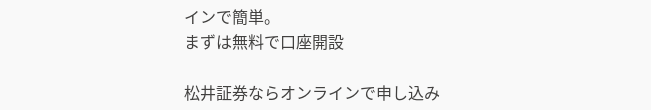インで簡単。
まずは無料で口座開設

松井証券ならオンラインで申し込み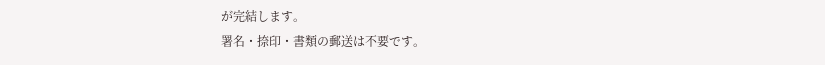が完結します。
署名・捺印・書類の郵送は不要です。